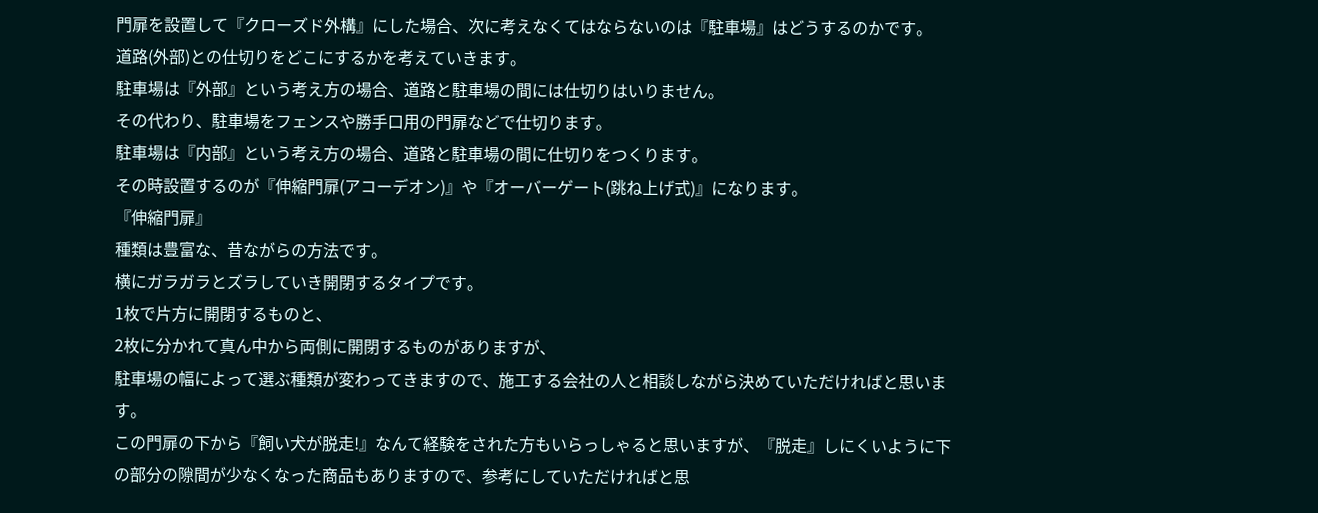門扉を設置して『クローズド外構』にした場合、次に考えなくてはならないのは『駐車場』はどうするのかです。
道路(外部)との仕切りをどこにするかを考えていきます。
駐車場は『外部』という考え方の場合、道路と駐車場の間には仕切りはいりません。
その代わり、駐車場をフェンスや勝手口用の門扉などで仕切ります。
駐車場は『内部』という考え方の場合、道路と駐車場の間に仕切りをつくります。
その時設置するのが『伸縮門扉(アコーデオン)』や『オーバーゲート(跳ね上げ式)』になります。
『伸縮門扉』
種類は豊富な、昔ながらの方法です。
横にガラガラとズラしていき開閉するタイプです。
1枚で片方に開閉するものと、
2枚に分かれて真ん中から両側に開閉するものがありますが、
駐車場の幅によって選ぶ種類が変わってきますので、施工する会社の人と相談しながら決めていただければと思います。
この門扉の下から『飼い犬が脱走!』なんて経験をされた方もいらっしゃると思いますが、『脱走』しにくいように下の部分の隙間が少なくなった商品もありますので、参考にしていただければと思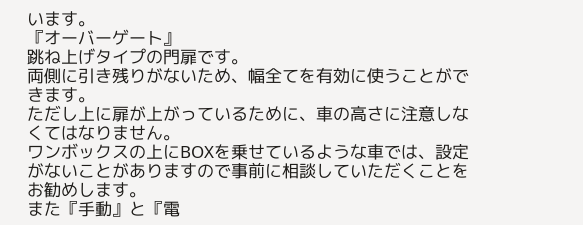います。
『オーバーゲート』
跳ね上げタイプの門扉です。
両側に引き残りがないため、幅全てを有効に使うことができます。
ただし上に扉が上がっているために、車の高さに注意しなくてはなりません。
ワンボックスの上にBOXを乗せているような車では、設定がないことがありますので事前に相談していただくことをお勧めします。
また『手動』と『電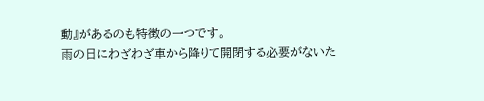動』があるのも特徴の一つです。
雨の日にわざわざ車から降りて開閉する必要がないた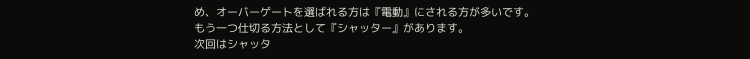め、オーバーゲートを選ばれる方は『電動』にされる方が多いです。
もう一つ仕切る方法として『シャッター』があります。
次回はシャッタ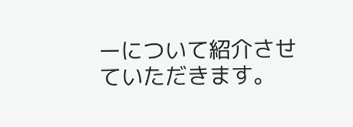ーについて紹介させていただきます。